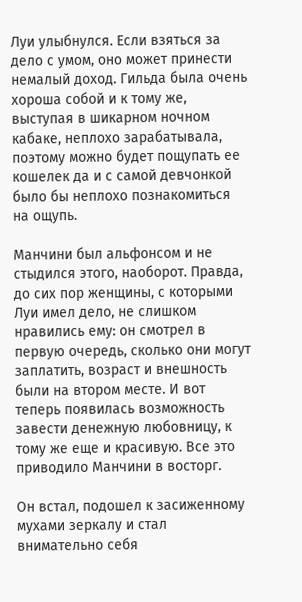Луи улыбнулся. Если взяться за дело с умом, оно может принести немалый доход. Гильда была очень хороша собой и к тому же, выступая в шикарном ночном кабаке, неплохо зарабатывала, поэтому можно будет пощупать ее кошелек да и с самой девчонкой было бы неплохо познакомиться на ощупь.

Манчини был альфонсом и не стыдился этого, наоборот. Правда, до сих пор женщины, с которыми Луи имел дело, не слишком нравились ему: он смотрел в первую очередь, сколько они могут заплатить, возраст и внешность были на втором месте. И вот теперь появилась возможность завести денежную любовницу, к тому же еще и красивую. Все это приводило Манчини в восторг.

Он встал, подошел к засиженному мухами зеркалу и стал внимательно себя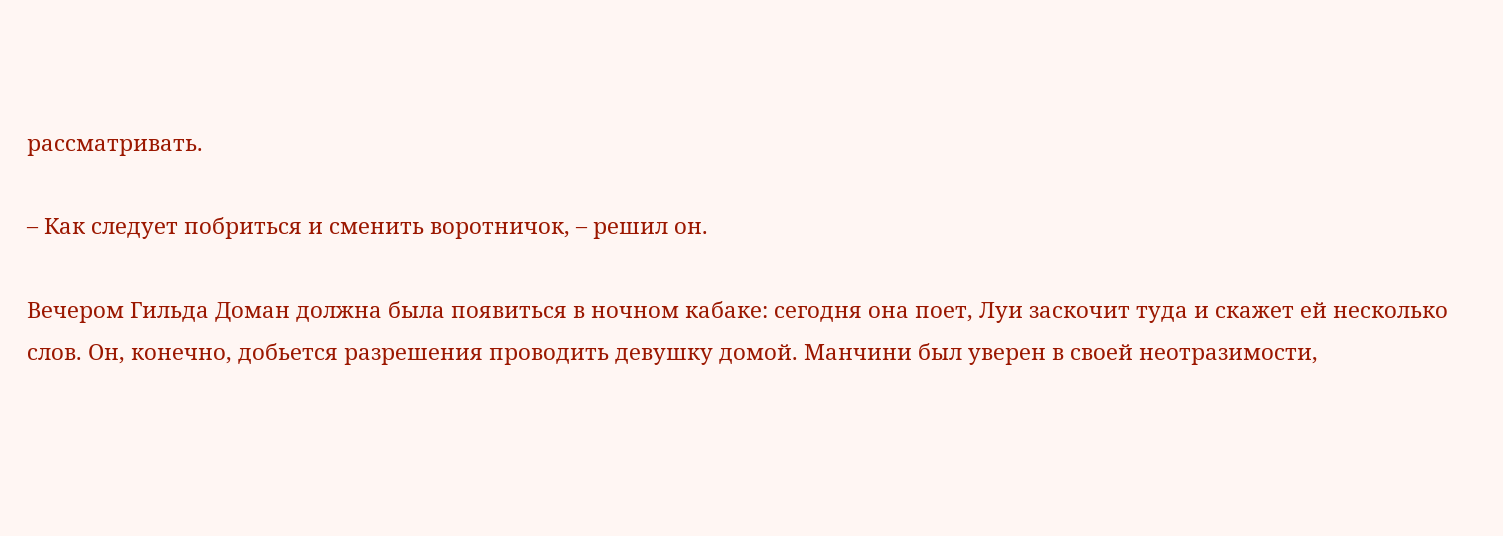рассматривать.

– Как следует побриться и сменить воротничок, – решил он.

Вечером Гильда Доман должна была появиться в ночном кабаке: сегодня она поет, Луи заскочит туда и скажет ей несколько слов. Он, конечно, добьется разрешения проводить девушку домой. Манчини был уверен в своей неотразимости,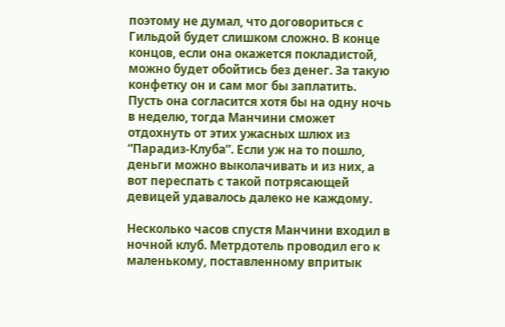поэтому не думал, что договориться с Гильдой будет слишком сложно. В конце концов, если она окажется покладистой, можно будет обойтись без денег. За такую конфетку он и сам мог бы заплатить. Пусть она согласится хотя бы на одну ночь в неделю, тогда Манчини сможет отдохнуть от этих ужасных шлюх из “Парадиз-Клуба”. Если уж на то пошло, деньги можно выколачивать и из них, а вот переспать с такой потрясающей девицей удавалось далеко не каждому.

Несколько часов спустя Манчини входил в ночной клуб. Метрдотель проводил его к маленькому, поставленному впритык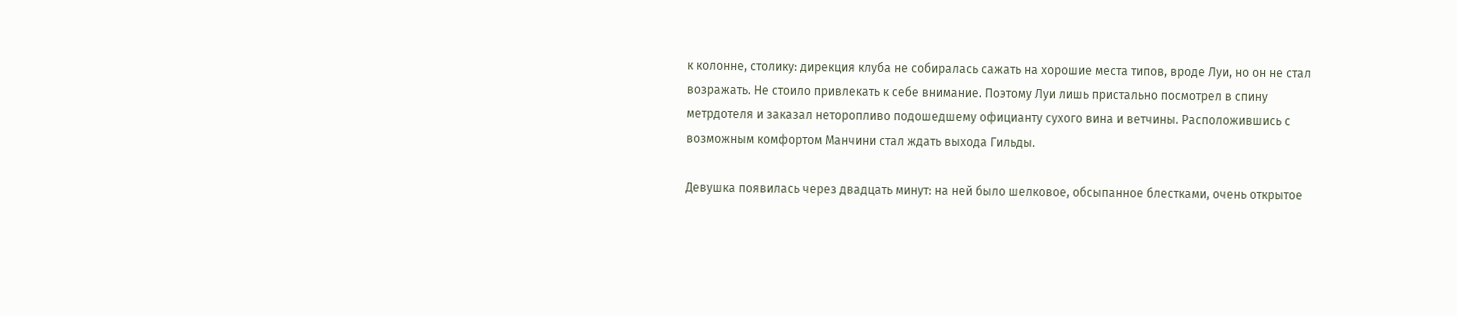к колонне, столику: дирекция клуба не собиралась сажать на хорошие места типов, вроде Луи, но он не стал возражать. Не стоило привлекать к себе внимание. Поэтому Луи лишь пристально посмотрел в спину метрдотеля и заказал неторопливо подошедшему официанту сухого вина и ветчины. Расположившись с возможным комфортом Манчини стал ждать выхода Гильды.

Девушка появилась через двадцать минут: на ней было шелковое, обсыпанное блестками, очень открытое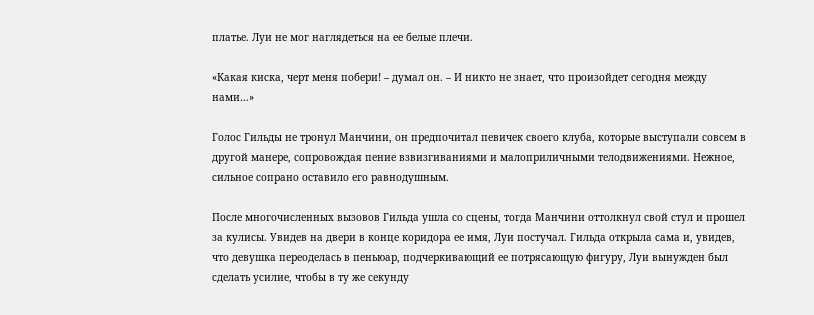платье. Луи не мог наглядеться на ее белые плечи.

«Какая киска, черт меня побери! – думал он. – И никто не знает, что произойдет сегодня между нами…»

Голос Гильды не тронул Манчини, он предпочитал певичек своего клуба, которые выступали совсем в другой манере, сопровождая пение взвизгиваниями и малоприличными телодвижениями. Нежное, сильное сопрано оставило его равнодушным.

После многочисленных вызовов Гильда ушла со сцены, тогда Манчини оттолкнул свой стул и прошел за кулисы. Увидев на двери в конце коридора ее имя, Луи постучал. Гильда открыла сама и, увидев, что девушка переоделась в пеньюар, подчеркивающий ее потрясающую фигуру, Луи вынужден был сделать усилие, чтобы в ту же секунду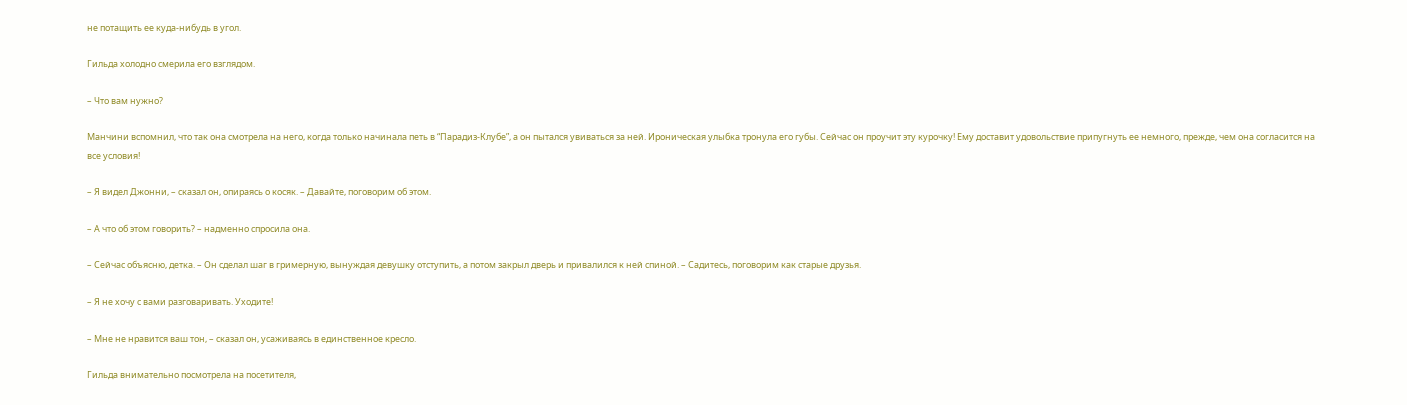не потащить ее куда-нибудь в угол.

Гильда холодно смерила его взглядом.

– Что вам нужно?

Манчини вспомнил, что так она смотрела на него, когда только начинала петь в “Парадиз-Клубе”, а он пытался увиваться за ней. Ироническая улыбка тронула его губы. Сейчас он проучит эту курочку! Ему доставит удовольствие припугнуть ее немного, прежде, чем она согласится на все условия!

– Я видел Джонни, – сказал он, опираясь о косяк. – Давайте, поговорим об этом.

– А что об этом говорить? – надменно спросила она.

– Сейчас объясню, детка. – Он сделал шаг в гримерную, вынуждая девушку отступить, а потом закрыл дверь и привалился к ней спиной. – Садитесь, поговорим как старые друзья.

– Я не хочу с вами разговаривать. Уходите!

– Мне не нравится ваш тон, – сказал он, усаживаясь в единственное кресло.

Гильда внимательно посмотрела на посетителя,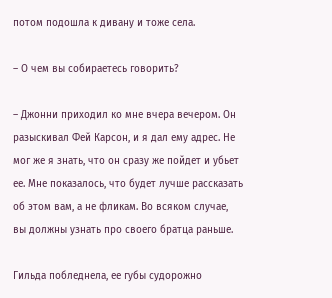потом подошла к дивану и тоже села.

– О чем вы собираетесь говорить?

– Джонни приходил ко мне вчера вечером. Он разыскивал Фей Карсон, и я дал ему адрес. Не мог же я знать, что он сразу же пойдет и убьет ее. Мне показалось, что будет лучше рассказать об этом вам, а не фликам. Во всяком случае, вы должны узнать про своего братца раньше.

Гильда побледнела, ее губы судорожно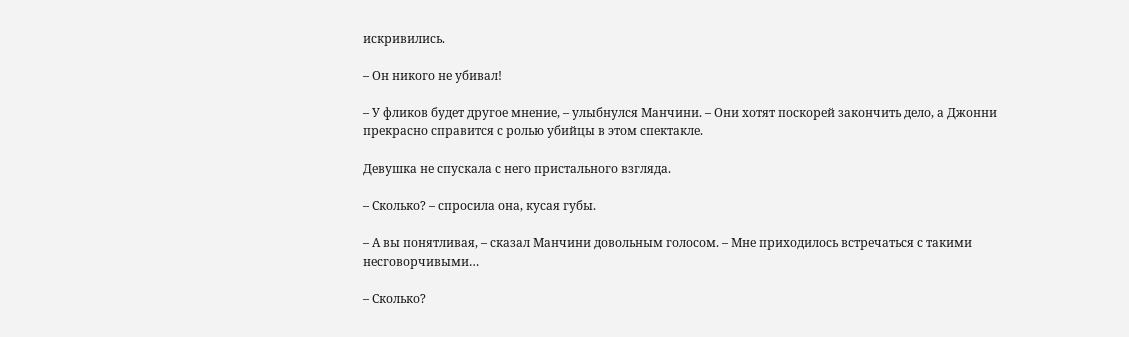искривились.

– Он никого не убивал!

– У фликов будет другое мнение, – улыбнулся Манчини. – Они хотят поскорей закончить дело, а Джонни прекрасно справится с ролью убийцы в этом спектакле.

Девушка не спускала с него пристального взгляда.

– Сколько? – спросила она, кусая губы.

– А вы понятливая, – сказал Манчини довольным голосом. – Мне приходилось встречаться с такими несговорчивыми…

– Сколько?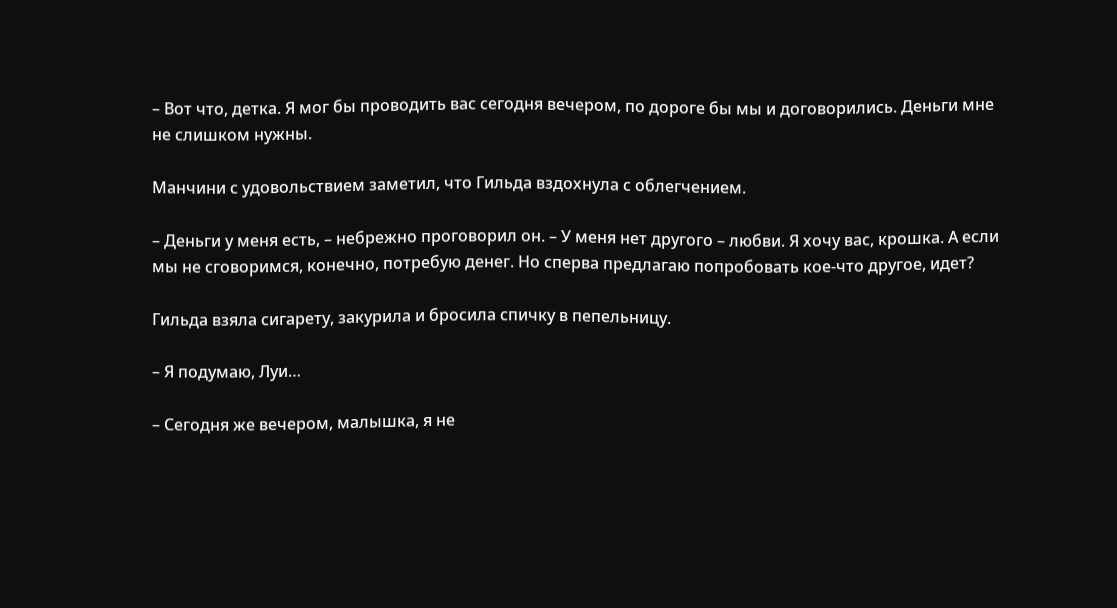– Вот что, детка. Я мог бы проводить вас сегодня вечером, по дороге бы мы и договорились. Деньги мне не слишком нужны.

Манчини с удовольствием заметил, что Гильда вздохнула с облегчением.

– Деньги у меня есть, – небрежно проговорил он. – У меня нет другого – любви. Я хочу вас, крошка. А если мы не сговоримся, конечно, потребую денег. Но сперва предлагаю попробовать кое-что другое, идет?

Гильда взяла сигарету, закурила и бросила спичку в пепельницу.

– Я подумаю, Луи…

– Сегодня же вечером, малышка, я не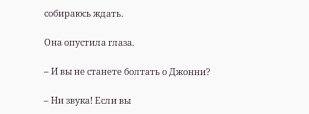собираюсь ждать.

Она опустила глаза.

– И вы не станете болтать о Джонни?

– Ни звука! Если вы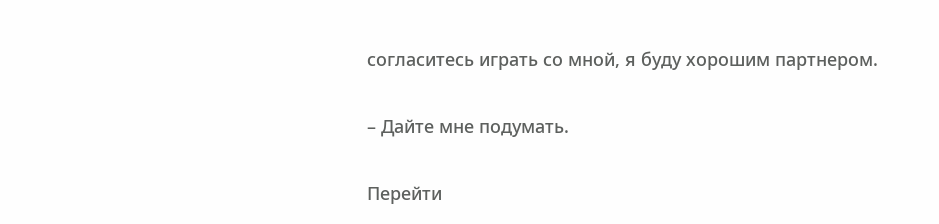согласитесь играть со мной, я буду хорошим партнером.

– Дайте мне подумать.

Перейти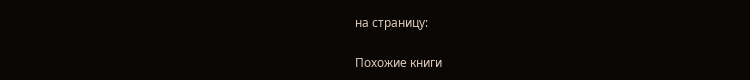на страницу:

Похожие книги